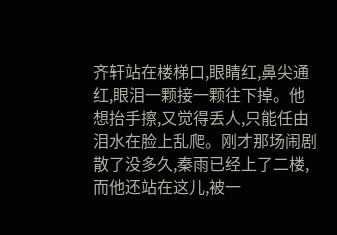齐轩站在楼梯口,眼睛红,鼻尖通红,眼泪一颗接一颗往下掉。他想抬手擦,又觉得丢人,只能任由泪水在脸上乱爬。刚才那场闹剧散了没多久,秦雨已经上了二楼,而他还站在这儿,被一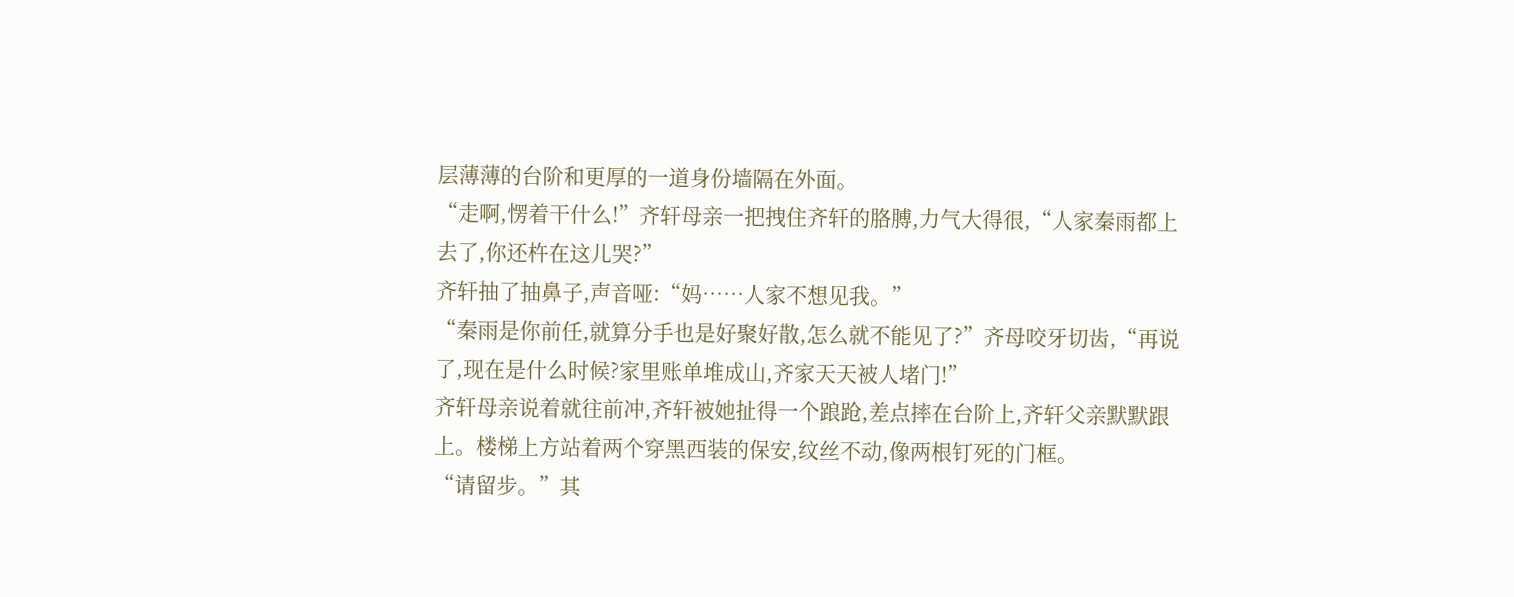层薄薄的台阶和更厚的一道身份墙隔在外面。
“走啊,愣着干什么!”齐轩母亲一把拽住齐轩的胳膊,力气大得很,“人家秦雨都上去了,你还杵在这儿哭?”
齐轩抽了抽鼻子,声音哑:“妈……人家不想见我。”
“秦雨是你前任,就算分手也是好聚好散,怎么就不能见了?”齐母咬牙切齿,“再说了,现在是什么时候?家里账单堆成山,齐家天天被人堵门!”
齐轩母亲说着就往前冲,齐轩被她扯得一个踉跄,差点摔在台阶上,齐轩父亲默默跟上。楼梯上方站着两个穿黑西装的保安,纹丝不动,像两根钉死的门框。
“请留步。”其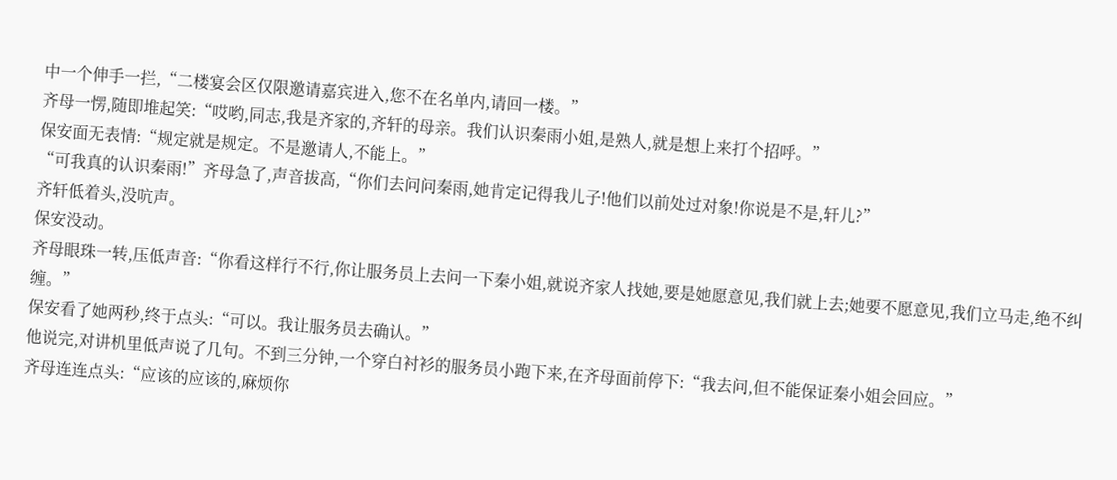中一个伸手一拦,“二楼宴会区仅限邀请嘉宾进入,您不在名单内,请回一楼。”
齐母一愣,随即堆起笑:“哎哟,同志,我是齐家的,齐轩的母亲。我们认识秦雨小姐,是熟人,就是想上来打个招呼。”
保安面无表情:“规定就是规定。不是邀请人,不能上。”
“可我真的认识秦雨!”齐母急了,声音拔高,“你们去问问秦雨,她肯定记得我儿子!他们以前处过对象!你说是不是,轩儿?”
齐轩低着头,没吭声。
保安没动。
齐母眼珠一转,压低声音:“你看这样行不行,你让服务员上去问一下秦小姐,就说齐家人找她,要是她愿意见,我们就上去;她要不愿意见,我们立马走,绝不纠缠。”
保安看了她两秒,终于点头:“可以。我让服务员去确认。”
他说完,对讲机里低声说了几句。不到三分钟,一个穿白衬衫的服务员小跑下来,在齐母面前停下:“我去问,但不能保证秦小姐会回应。”
齐母连连点头:“应该的应该的,麻烦你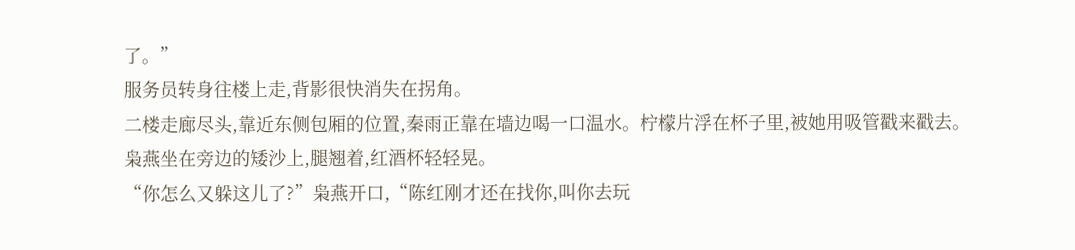了。”
服务员转身往楼上走,背影很快消失在拐角。
二楼走廊尽头,靠近东侧包厢的位置,秦雨正靠在墙边喝一口温水。柠檬片浮在杯子里,被她用吸管戳来戳去。枭燕坐在旁边的矮沙上,腿翘着,红酒杯轻轻晃。
“你怎么又躲这儿了?”枭燕开口,“陈红刚才还在找你,叫你去玩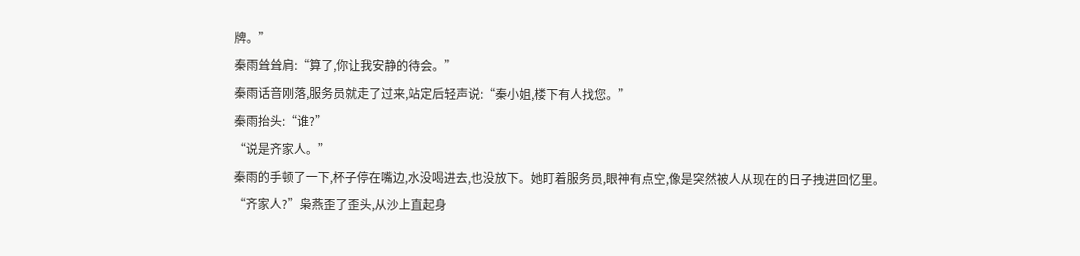牌。”
秦雨耸耸肩:“算了,你让我安静的待会。”
秦雨话音刚落,服务员就走了过来,站定后轻声说:“秦小姐,楼下有人找您。”
秦雨抬头:“谁?”
“说是齐家人。”
秦雨的手顿了一下,杯子停在嘴边,水没喝进去,也没放下。她盯着服务员,眼神有点空,像是突然被人从现在的日子拽进回忆里。
“齐家人?”枭燕歪了歪头,从沙上直起身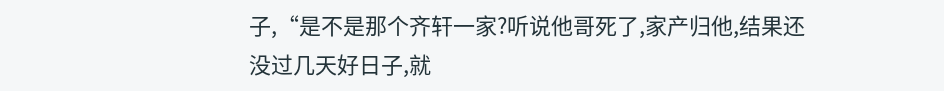子,“是不是那个齐轩一家?听说他哥死了,家产归他,结果还没过几天好日子,就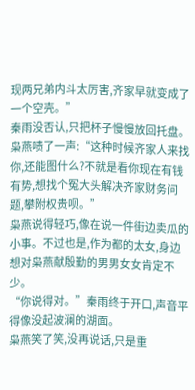现两兄弟内斗太厉害,齐家早就变成了一个空壳。”
秦雨没否认,只把杯子慢慢放回托盘。
枭燕啧了一声:“这种时候齐家人来找你,还能图什么?不就是看你现在有钱有势,想找个冤大头解决齐家财务问题,攀附权贵呗。”
枭燕说得轻巧,像在说一件街边卖瓜的小事。不过也是,作为都的太女,身边想对枭燕献殷勤的男男女女肯定不少。
“你说得对。”秦雨终于开口,声音平得像没起波澜的湖面。
枭燕笑了笑,没再说话,只是重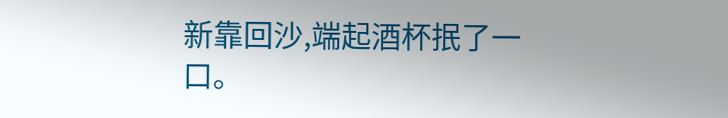新靠回沙,端起酒杯抿了一口。